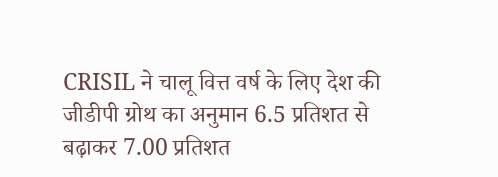CRISIL ने चालू वित्त वर्ष के लिए देश की जीडीपी ग्रोथ का अनुमान 6.5 प्रतिशत से बढ़ाकर 7.00 प्रतिशत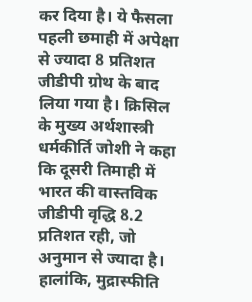कर दिया है। ये फैसला पहली छमाही में अपेक्षा से ज्यादा 8 प्रतिशत जीडीपी ग्रोथ के बाद लिया गया है। क्रिसिल के मुख्य अर्थशास्त्री धर्मकीर्ति जोशी ने कहा कि दूसरी तिमाही में भारत की वास्तविक जीडीपी वृद्धि 8.2 प्रतिशत रही, जो अनुमान से ज्यादा है। हालांकि, मुद्रास्फीति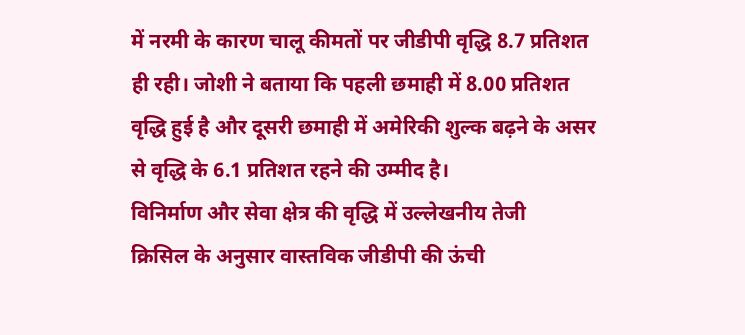में नरमी के कारण चालू कीमतों पर जीडीपी वृद्धि 8.7 प्रतिशत ही रही। जोशी ने बताया कि पहली छमाही में 8.00 प्रतिशत वृद्धि हुई है और दूसरी छमाही में अमेरिकी शुल्क बढ़ने के असर से वृद्धि के 6.1 प्रतिशत रहने की उम्मीद है।
विनिर्माण और सेवा क्षेत्र की वृद्धि में उल्लेखनीय तेजी
क्रिसिल के अनुसार वास्तविक जीडीपी की ऊंची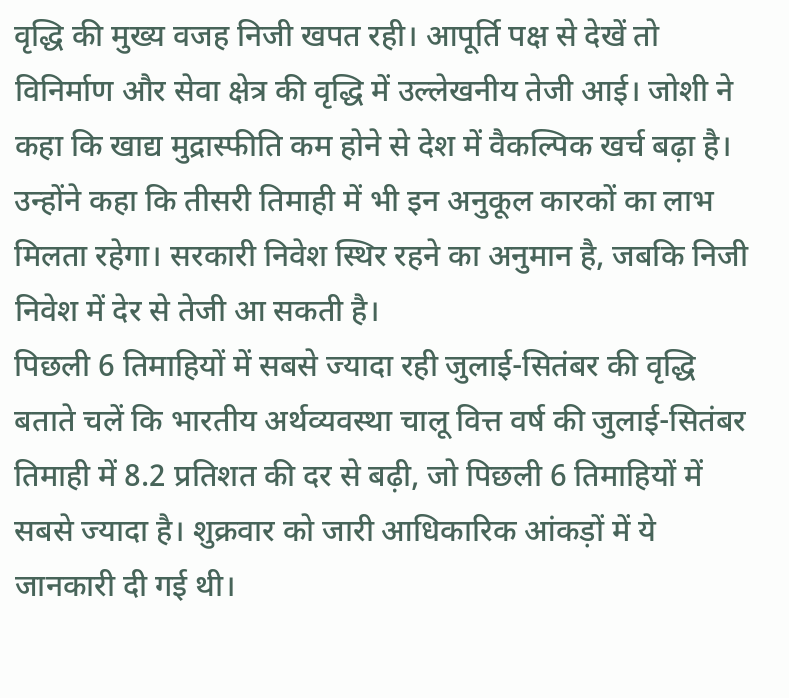वृद्धि की मुख्य वजह निजी खपत रही। आपूर्ति पक्ष से देखें तो विनिर्माण और सेवा क्षेत्र की वृद्धि में उल्लेखनीय तेजी आई। जोशी ने कहा कि खाद्य मुद्रास्फीति कम होने से देश में वैकल्पिक खर्च बढ़ा है। उन्होंने कहा कि तीसरी तिमाही में भी इन अनुकूल कारकों का लाभ मिलता रहेगा। सरकारी निवेश स्थिर रहने का अनुमान है, जबकि निजी निवेश में देर से तेजी आ सकती है।
पिछली 6 तिमाहियों में सबसे ज्यादा रही जुलाई-सितंबर की वृद्धि
बताते चलें कि भारतीय अर्थव्यवस्था चालू वित्त वर्ष की जुलाई-सितंबर तिमाही में 8.2 प्रतिशत की दर से बढ़ी, जो पिछली 6 तिमाहियों में सबसे ज्यादा है। शुक्रवार को जारी आधिकारिक आंकड़ों में ये जानकारी दी गई थी।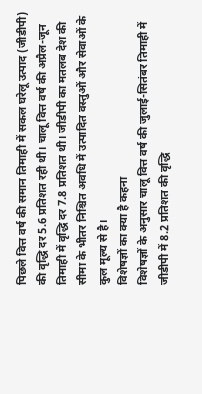पिछले वित्त वर्ष की समान तिमाही में सकल घरेलू उत्पाद (जीडीपी) की वृद्धि दर 5.6 प्रतिशत रही थी। चालू वित्त वर्ष की अप्रैल-जून तिमाही में वृद्धि दर 7.8 प्रतिशत थी। जीडीपी का मतलब देश की सीमा के भीतर निश्चित अवधि में उत्पादित वस्तुओं और सेवाओं के कुल मूल्य से है।
विशेषज्ञों का क्या है कहना
विशेषज्ञों के अनुसार चालू वित्त वर्ष की जुलाई-सितंबर तिमाही में जीडीपी में 8.2 प्रतिशत की वृद्धि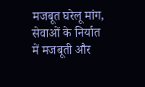मजबूत घरेलू मांग, सेवाओं के निर्यात में मजबूती और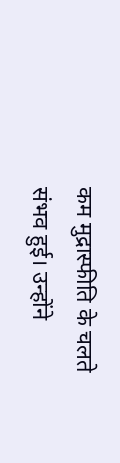कम मुद्रास्फीति के चलते संभव हुई। उन्होंने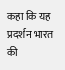कहा कि यह प्रदर्शन भारत की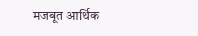मजबूत आर्थिक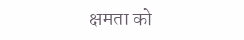क्षमता को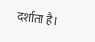दर्शाता है।